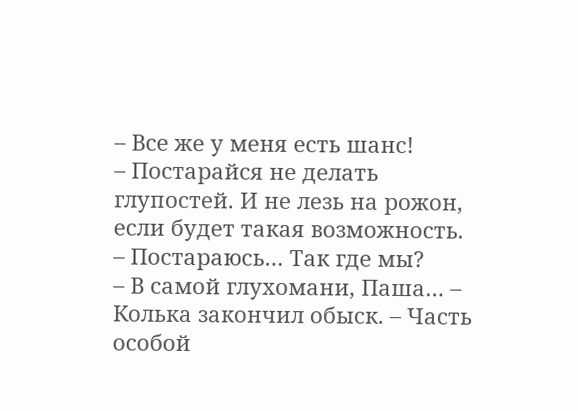– Все же у меня есть шанс!
– Постарайся не делать глупостей. И не лезь на рожон, если будет такая возможность.
– Постараюсь… Так где мы?
– В самой глухомани, Паша… – Колька закончил обыск. – Часть особой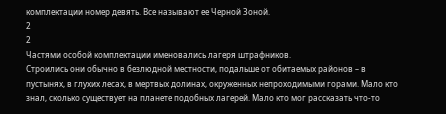комплектации номер девять. Все называют ее Черной Зоной.
2
2
Частями особой комплектации именовались лагеря штрафников.
Строились они обычно в безлюдной местности, подальше от обитаемых районов – в пустынях, в глухих лесах, в мертвых долинах, окруженных непроходимыми горами. Мало кто знал, сколько существует на планете подобных лагерей. Мало кто мог рассказать что-то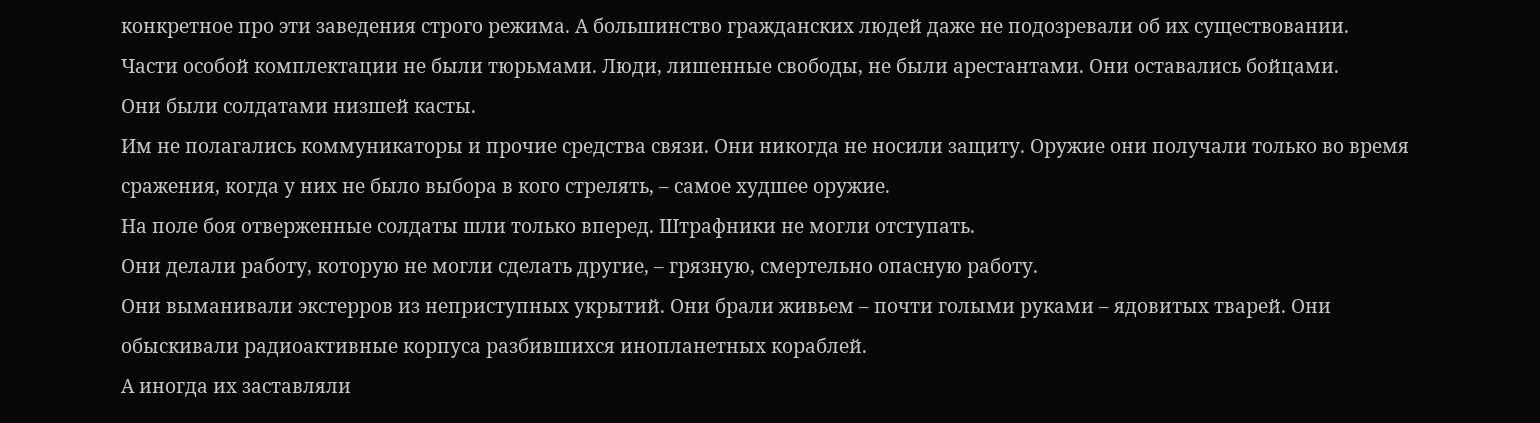конкретное про эти заведения строго режима. А большинство гражданских людей даже не подозревали об их существовании.
Части особой комплектации не были тюрьмами. Люди, лишенные свободы, не были арестантами. Они оставались бойцами.
Они были солдатами низшей касты.
Им не полагались коммуникаторы и прочие средства связи. Они никогда не носили защиту. Оружие они получали только во время сражения, когда у них не было выбора в кого стрелять, – самое худшее оружие.
На поле боя отверженные солдаты шли только вперед. Штрафники не могли отступать.
Они делали работу, которую не могли сделать другие, – грязную, смертельно опасную работу.
Они выманивали экстерров из неприступных укрытий. Они брали живьем – почти голыми руками – ядовитых тварей. Они обыскивали радиоактивные корпуса разбившихся инопланетных кораблей.
А иногда их заставляли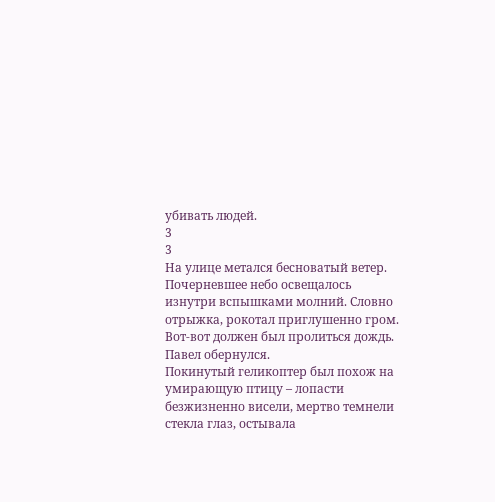убивать людей.
3
3
На улице метался бесноватый ветер. Почерневшее небо освещалось изнутри вспышками молний. Словно отрыжка, рокотал приглушенно гром. Вот-вот должен был пролиться дождь.
Павел обернулся.
Покинутый геликоптер был похож на умирающую птицу – лопасти безжизненно висели, мертво темнели стекла глаз, остывала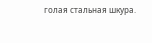голая стальная шкура.